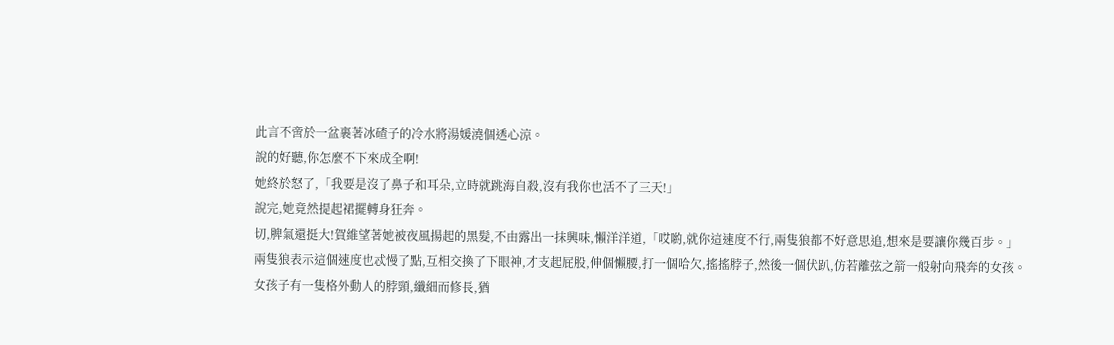此言不啻於一盆裹著冰碴子的冷水將湯媛澆個透心涼。
說的好聽,你怎麼不下來成全啊!
她終於怒了,「我要是沒了鼻子和耳朵,立時就跳海自殺,沒有我你也活不了三天!」
說完,她竟然提起裙擺轉身狂奔。
切,脾氣還挺大!賀維望著她被夜風揚起的黑髮,不由露出一抹興味,懶洋洋道,「哎喲,就你這速度不行,兩隻狼都不好意思追,想來是要讓你幾百步。」
兩隻狼表示這個速度也忒慢了點,互相交換了下眼神,才支起屁股,伸個懶腰,打一個哈欠,搖搖脖子,然後一個伏趴,仿若離弦之箭一般射向飛奔的女孩。
女孩子有一隻格外動人的脖頸,纖細而修長,猶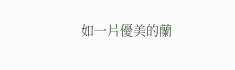如一片優美的蘭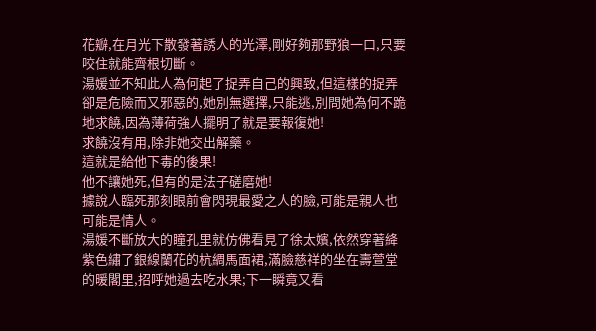花瓣,在月光下散發著誘人的光澤,剛好夠那野狼一口,只要咬住就能齊根切斷。
湯媛並不知此人為何起了捉弄自己的興致,但這樣的捉弄卻是危險而又邪惡的,她別無選擇,只能逃,別問她為何不跪地求饒,因為薄荷強人擺明了就是要報復她!
求饒沒有用,除非她交出解藥。
這就是給他下毒的後果!
他不讓她死,但有的是法子磋磨她!
據說人臨死那刻眼前會閃現最愛之人的臉,可能是親人也可能是情人。
湯媛不斷放大的瞳孔里就仿佛看見了徐太嬪,依然穿著絳紫色繡了銀線蘭花的杭綢馬面裙,滿臉慈祥的坐在壽萱堂的暖閣里,招呼她過去吃水果;下一瞬竟又看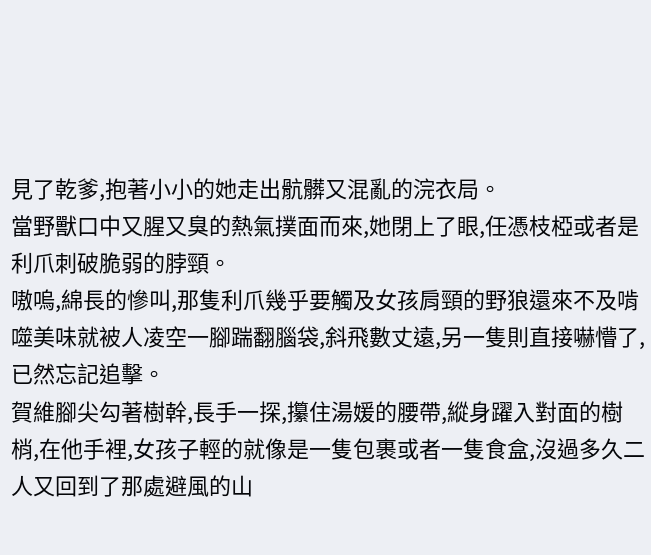見了乾爹,抱著小小的她走出骯髒又混亂的浣衣局。
當野獸口中又腥又臭的熱氣撲面而來,她閉上了眼,任憑枝椏或者是利爪刺破脆弱的脖頸。
嗷嗚,綿長的慘叫,那隻利爪幾乎要觸及女孩肩頸的野狼還來不及啃噬美味就被人凌空一腳踹翻腦袋,斜飛數丈遠,另一隻則直接嚇懵了,已然忘記追擊。
賀維腳尖勾著樹幹,長手一探,攥住湯媛的腰帶,縱身躍入對面的樹梢,在他手裡,女孩子輕的就像是一隻包裹或者一隻食盒,沒過多久二人又回到了那處避風的山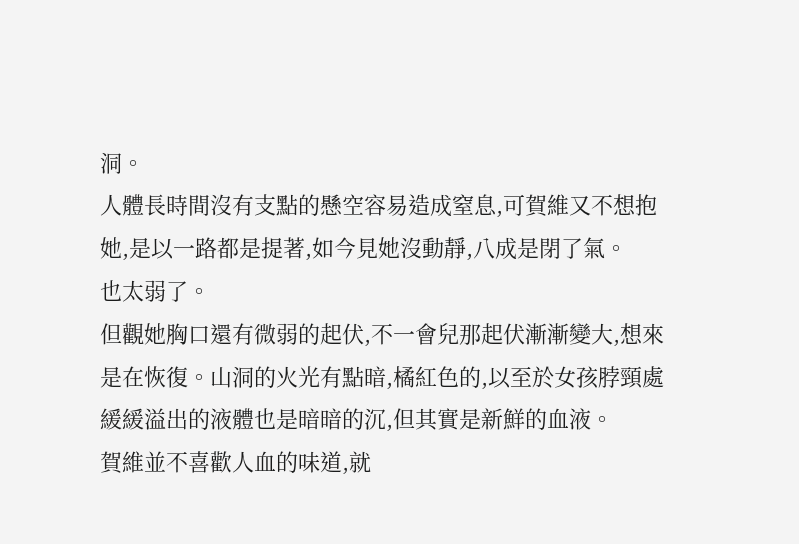洞。
人體長時間沒有支點的懸空容易造成窒息,可賀維又不想抱她,是以一路都是提著,如今見她沒動靜,八成是閉了氣。
也太弱了。
但觀她胸口還有微弱的起伏,不一會兒那起伏漸漸變大,想來是在恢復。山洞的火光有點暗,橘紅色的,以至於女孩脖頸處緩緩溢出的液體也是暗暗的沉,但其實是新鮮的血液。
賀維並不喜歡人血的味道,就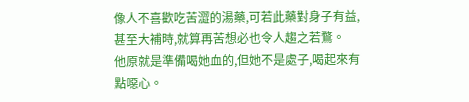像人不喜歡吃苦澀的湯藥,可若此藥對身子有益,甚至大補時,就算再苦想必也令人趨之若鶩。
他原就是準備喝她血的,但她不是處子,喝起來有點噁心。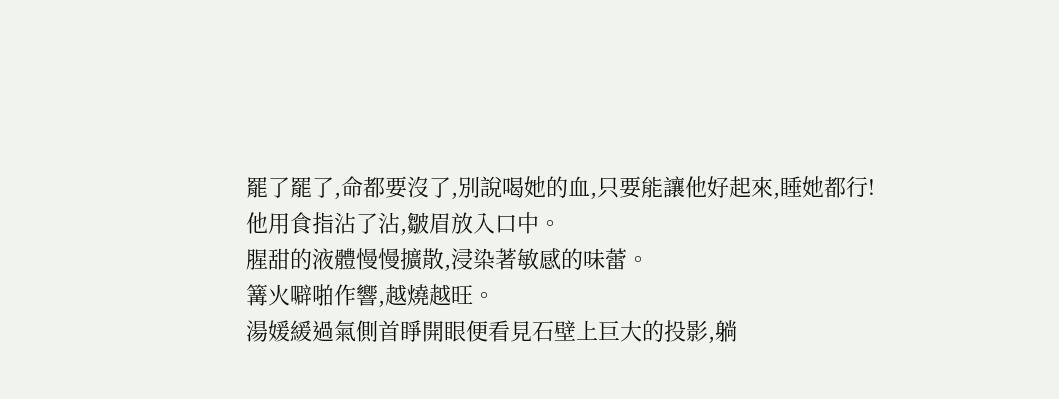罷了罷了,命都要沒了,別說喝她的血,只要能讓他好起來,睡她都行!
他用食指沾了沾,皺眉放入口中。
腥甜的液體慢慢擴散,浸染著敏感的味蕾。
篝火噼啪作響,越燒越旺。
湯媛緩過氣側首睜開眼便看見石壁上巨大的投影,躺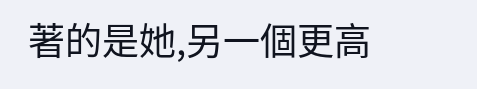著的是她,另一個更高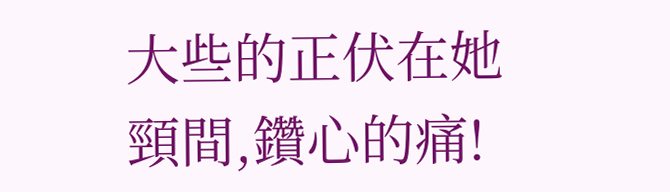大些的正伏在她頸間,鑽心的痛!